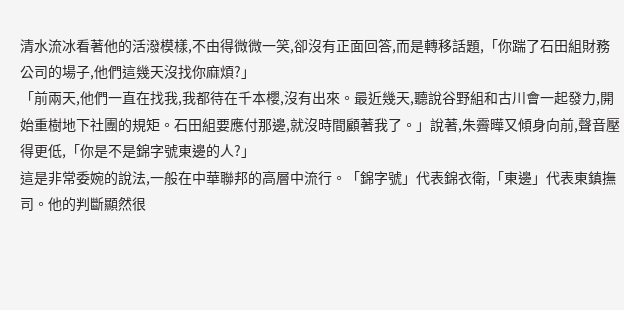清水流冰看著他的活潑模樣,不由得微微一笑,卻沒有正面回答,而是轉移話題,「你踹了石田組財務公司的場子,他們這幾天沒找你麻煩?」
「前兩天,他們一直在找我,我都待在千本櫻,沒有出來。最近幾天,聽說谷野組和古川會一起發力,開始重樹地下社團的規矩。石田組要應付那邊,就沒時間顧著我了。」說著,朱霽曄又傾身向前,聲音壓得更低,「你是不是錦字號東邊的人?」
這是非常委婉的說法,一般在中華聯邦的高層中流行。「錦字號」代表錦衣衛,「東邊」代表東鎮撫司。他的判斷顯然很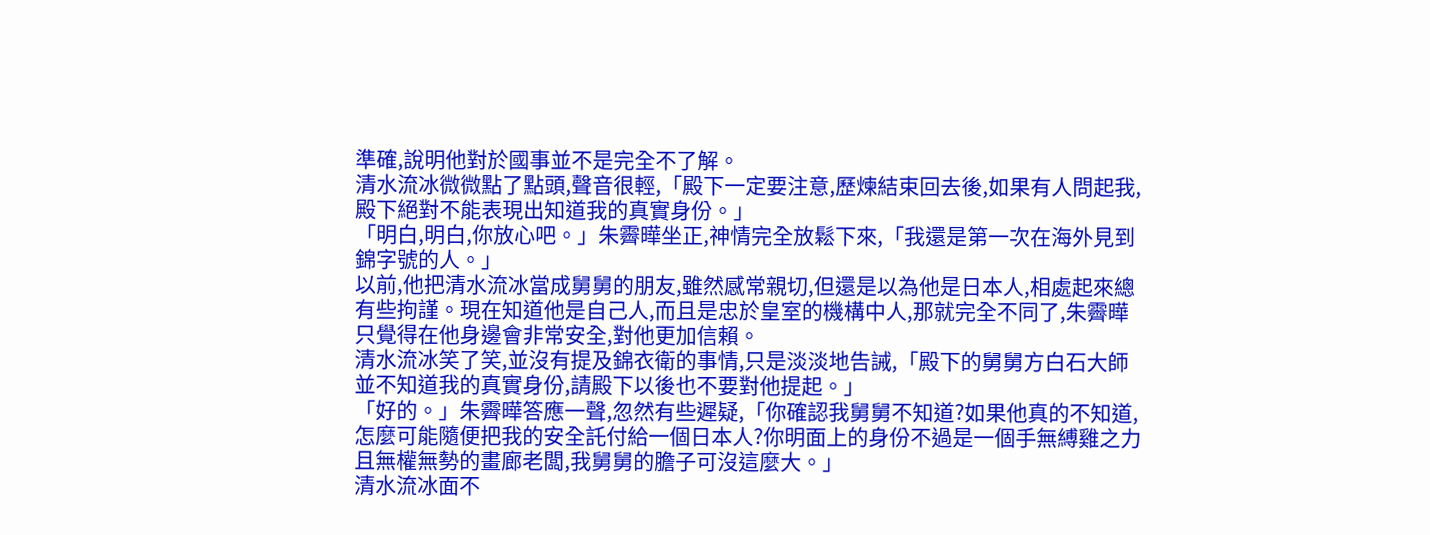準確,說明他對於國事並不是完全不了解。
清水流冰微微點了點頭,聲音很輕,「殿下一定要注意,歷煉結束回去後,如果有人問起我,殿下絕對不能表現出知道我的真實身份。」
「明白,明白,你放心吧。」朱霽曄坐正,神情完全放鬆下來,「我還是第一次在海外見到錦字號的人。」
以前,他把清水流冰當成舅舅的朋友,雖然感常親切,但還是以為他是日本人,相處起來總有些拘謹。現在知道他是自己人,而且是忠於皇室的機構中人,那就完全不同了,朱霽曄只覺得在他身邊會非常安全,對他更加信賴。
清水流冰笑了笑,並沒有提及錦衣衛的事情,只是淡淡地告誡,「殿下的舅舅方白石大師並不知道我的真實身份,請殿下以後也不要對他提起。」
「好的。」朱霽曄答應一聲,忽然有些遲疑,「你確認我舅舅不知道?如果他真的不知道,怎麼可能隨便把我的安全託付給一個日本人?你明面上的身份不過是一個手無縛雞之力且無權無勢的畫廊老闆,我舅舅的膽子可沒這麼大。」
清水流冰面不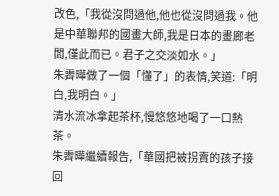改色,「我從沒問過他,他也從沒問過我。他是中華聯邦的國畫大師,我是日本的畫廊老闆,僅此而已。君子之交淡如水。」
朱霽曄做了一個「懂了」的表情,笑道:「明白,我明白。」
清水流冰拿起茶杯,慢悠悠地喝了一口熱茶。
朱霽曄繼續報告,「華國把被拐賣的孩子接回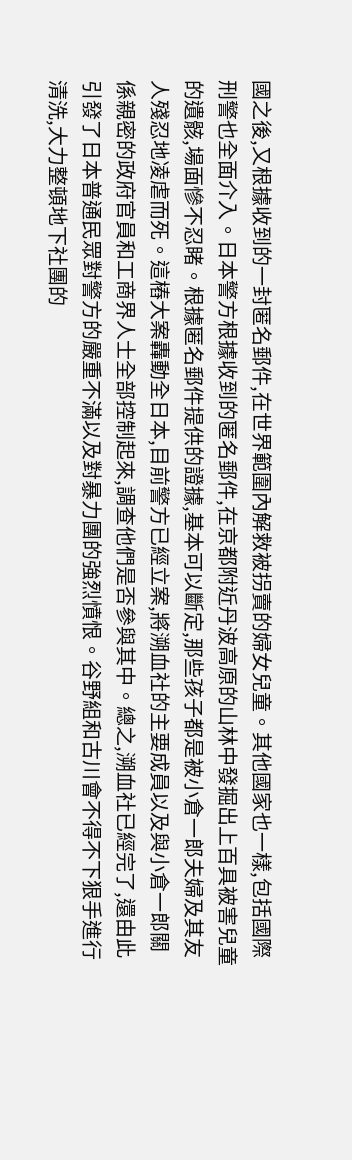國之後,又根據收到的一封匿名郵件,在世界範圍內解救被拐賣的婦女兒童。其他國家也一樣,包括國際刑警也全面介入。日本警方根據收到的匿名郵件,在京都附近丹波高原的山林中發掘出上百具被害兒童的遺骸,場面慘不忍睹。根據匿名郵件提供的證據,基本可以斷定,那些孩子都是被小倉一郎夫婦及其友人殘忍地凌虐而死。這樁大案轟動全日本,目前警方已經立案,將溯血社的主要成員以及與小倉一郎關係親密的政府官員和工商界人士全部控制起來,調查他們是否參與其中。總之,溯血社已經完了,還由此引發了日本普通民眾對警方的嚴重不滿以及對暴力團的強烈憤恨。谷野組和古川會不得不下狠手進行清洗,大力整頓地下社團的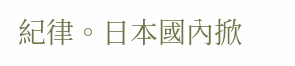紀律。日本國內掀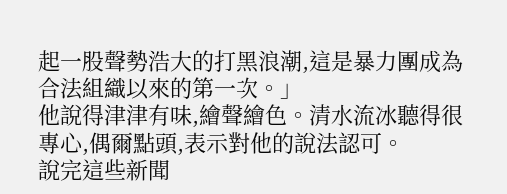起一股聲勢浩大的打黑浪潮,這是暴力團成為合法組織以來的第一次。」
他說得津津有味,繪聲繪色。清水流冰聽得很專心,偶爾點頭,表示對他的說法認可。
說完這些新聞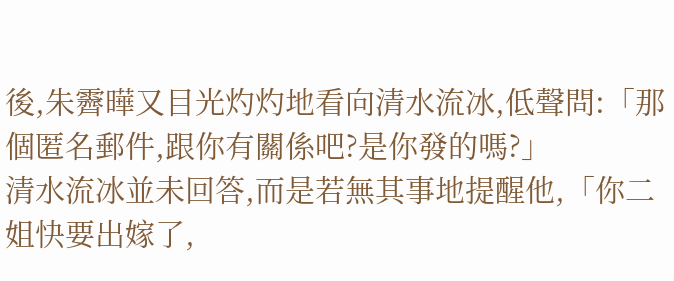後,朱霽曄又目光灼灼地看向清水流冰,低聲問:「那個匿名郵件,跟你有關係吧?是你發的嗎?」
清水流冰並未回答,而是若無其事地提醒他,「你二姐快要出嫁了,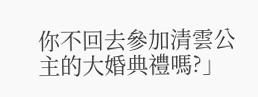你不回去參加清雲公主的大婚典禮嗎?」